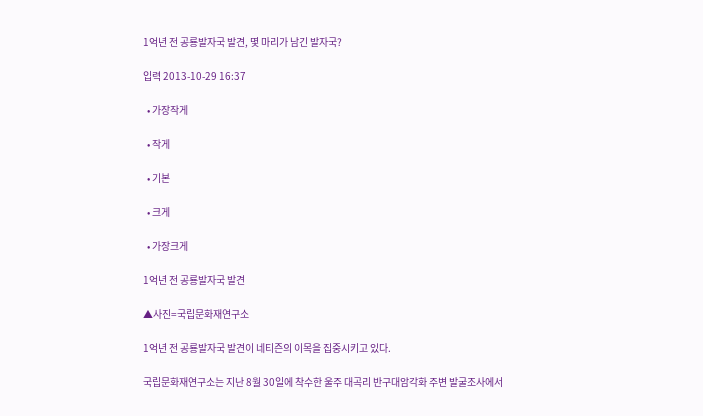1억년 전 공룡발자국 발견, 몇 마리가 남긴 발자국?

입력 2013-10-29 16:37

  • 가장작게

  • 작게

  • 기본

  • 크게

  • 가장크게

1억년 전 공룡발자국 발견

▲사진=국립문화재연구소

1억년 전 공룡발자국 발견이 네티즌의 이목을 집중시키고 있다.

국립문화재연구소는 지난 8월 30일에 착수한 울주 대곡리 반구대암각화 주변 발굴조사에서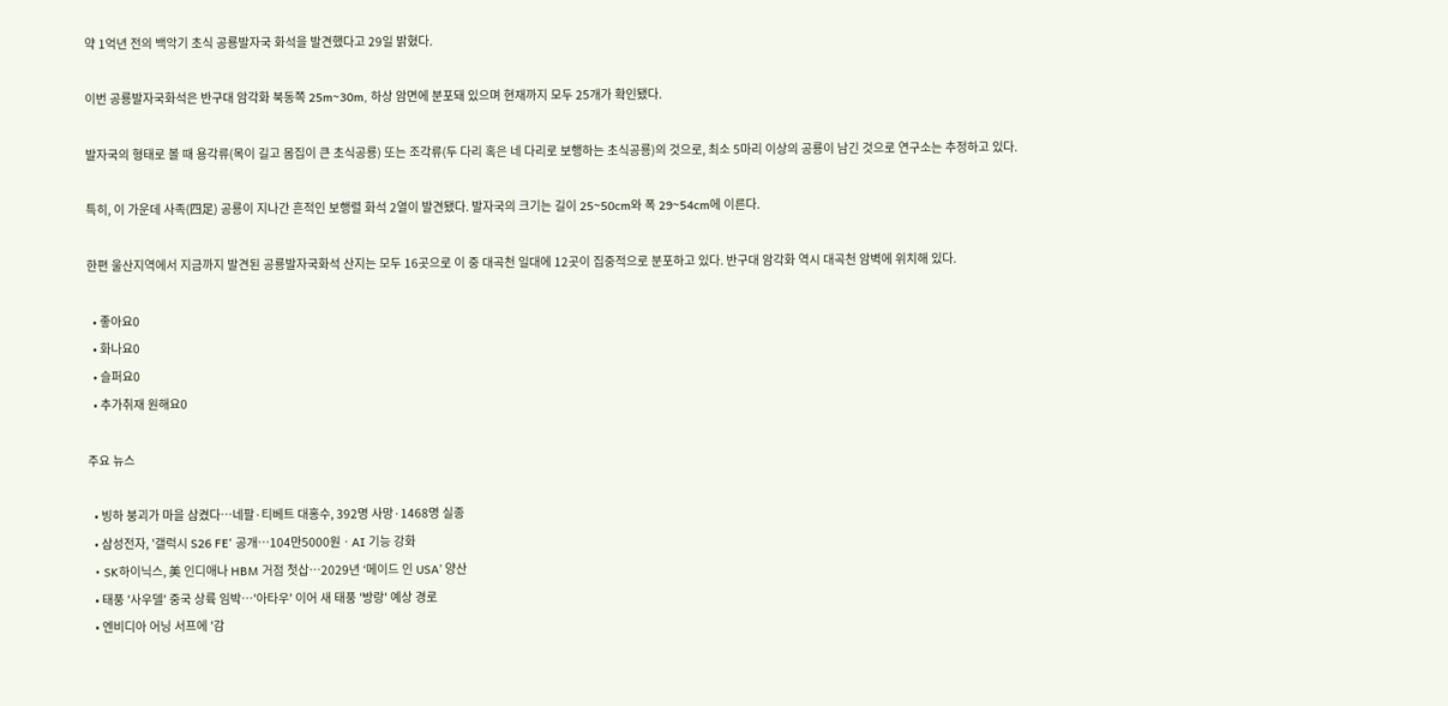약 1억년 전의 백악기 초식 공룡발자국 화석을 발견했다고 29일 밝혔다.

이번 공룡발자국화석은 반구대 암각화 북동쪽 25m~30m, 하상 암면에 분포돼 있으며 현재까지 모두 25개가 확인됐다.

발자국의 형태로 볼 때 용각류(목이 길고 몸집이 큰 초식공룡) 또는 조각류(두 다리 혹은 네 다리로 보행하는 초식공룡)의 것으로, 최소 5마리 이상의 공룡이 남긴 것으로 연구소는 추정하고 있다.

특히, 이 가운데 사족(四足) 공룡이 지나간 흔적인 보행렬 화석 2열이 발견됐다. 발자국의 크기는 길이 25~50cm와 폭 29~54cm에 이른다.

한편 울산지역에서 지금까지 발견된 공룡발자국화석 산지는 모두 16곳으로 이 중 대곡천 일대에 12곳이 집중적으로 분포하고 있다. 반구대 암각화 역시 대곡천 암벽에 위치해 있다.

  • 좋아요0
  • 화나요0
  • 슬퍼요0
  • 추가취재 원해요0

주요 뉴스

  • 빙하 붕괴가 마을 삼켰다…네팔·티베트 대홍수, 392명 사망·1468명 실종
  • 삼성전자, '갤럭시 S26 FE' 공개⋯104만5000원ㆍAI 기능 강화
  • SK하이닉스, 美 인디애나 HBM 거점 첫삽…2029년 ‘메이드 인 USA’ 양산
  • 태풍 '사우델' 중국 상륙 임박…'아타우' 이어 새 태풍 '방랑' 예상 경로
  • 엔비디아 어닝 서프에 '감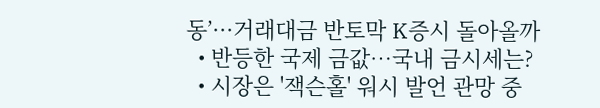동’···거래대금 반토막 K증시 돌아올까
  • 반등한 국제 금값…국내 금시세는?
  • 시장은 '잭슨홀' 워시 발언 관망 중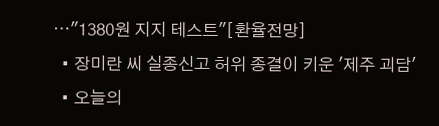⋯"1380원 지지 테스트"[환율전망]
  • 장미란 씨 실종신고 허위 종결이 키운 '제주 괴담'
  • 오늘의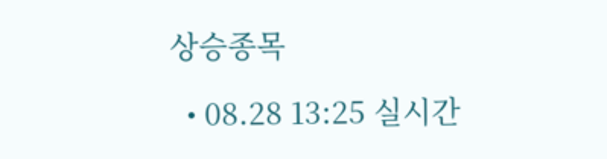상승종목

  • 08.28 13:25 실시간